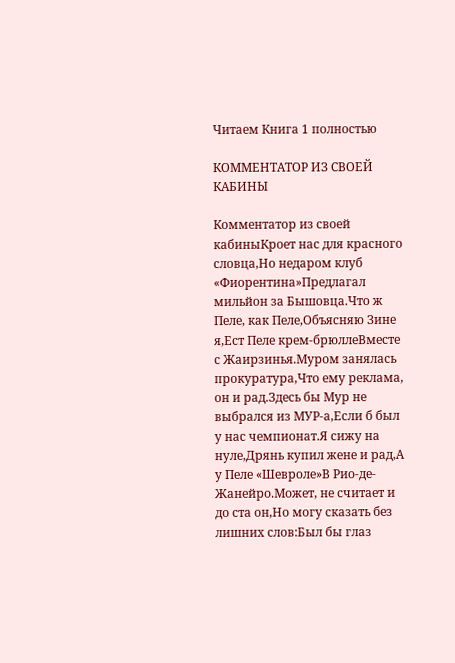Читаем Книга 1 полностью

КОММЕНТАТОР ИЗ СВОЕЙ КАБИНЫ

Комментатор из своей кабиныКроет нас для красного словца,Но недаром клуб «Фиорентина»Предлагал мильйон за Бышовца.Что ж Пеле, как Пеле,Объясняю Зине я,Ест Пеле крем-брюллеВместе с Жаирзинья.Муром занялась прокуратура,Что ему реклама, он и рад.Здесь бы Мур не выбрался из МУР-а,Если б был у нас чемпионат.Я сижу на нуле,Дрянь купил жене и рад,А у Пеле «Шевроле»В Рио-де-Жанейро.Может, не считает и до ста он,Но могу сказать без лишних слов:Был бы глаз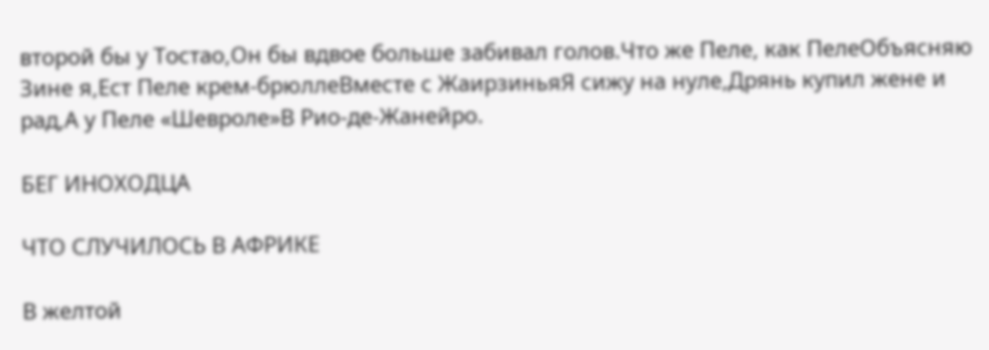второй бы у Тостао,Он бы вдвое больше забивал голов.Что же Пеле, как ПелеОбъясняю Зине я,Ест Пеле крем-брюллеВместе с ЖаирзиньяЯ сижу на нуле,Дрянь купил жене и рад,А у Пеле «Шевроле»В Рио-де-Жанейро.

БЕГ ИНОХОДЦА

ЧТО СЛУЧИЛОСЬ В АФРИКЕ

В желтой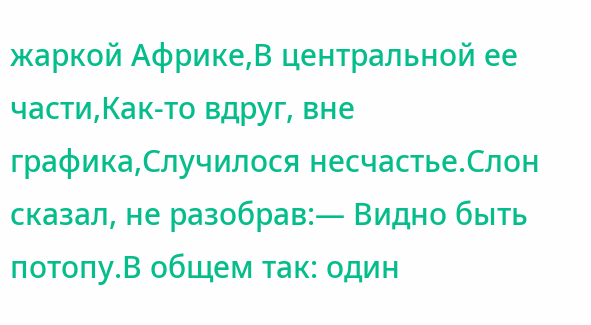жаркой Африке,В центральной ее части,Как-то вдруг, вне графика,Случилося несчастье.Слон сказал, не разобрав:— Видно быть потопу.В общем так: один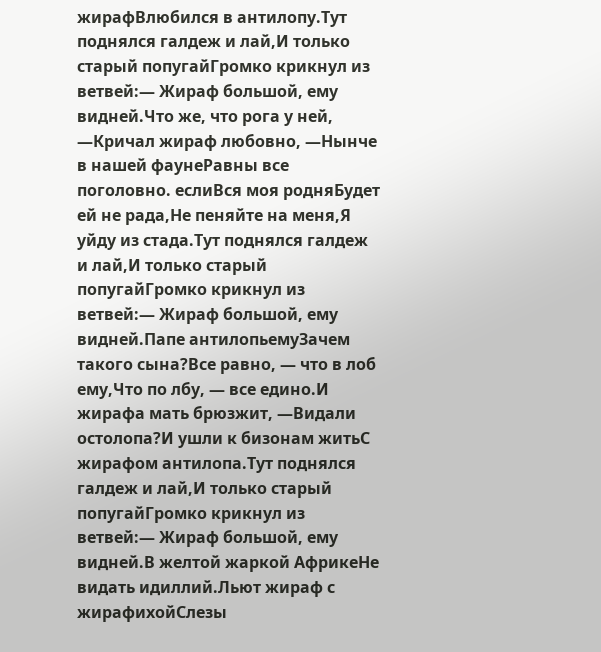жирафВлюбился в антилопу.Тут поднялся галдеж и лай,И только старый попугайГромко крикнул из ветвей:— Жираф большой, ему видней.Что же, что рога у ней, —Кричал жираф любовно, —Нынче в нашей фаунеРавны все поголовно. еслиВся моя родняБудет ей не рада,Не пеняйте на меня,Я уйду из стада.Тут поднялся галдеж и лай,И только старый попугайГромко крикнул из ветвей:— Жираф большой, ему видней.Папе антилопьемуЗачем такого сына?Все равно, — что в лоб ему,Что по лбу, — все едино.И жирафа мать брюзжит, —Видали остолопа?И ушли к бизонам житьС жирафом антилопа.Тут поднялся галдеж и лай,И только старый попугайГромко крикнул из ветвей:— Жираф большой, ему видней.В желтой жаркой АфрикеНе видать идиллий.Льют жираф с жирафихойСлезы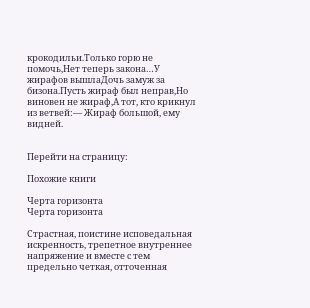крокодильи.Только горю не помочь,Нет теперь закона…У жирафов вышлаДочь замуж за бизона.Пусть жираф был неправ,Но виновен не жираф,А тот, кто крикнул из ветвей:— Жираф большой, ему видней.


Перейти на страницу:

Похожие книги

Черта горизонта
Черта горизонта

Страстная, поистине исповедальная искренность, трепетное внутреннее напряжение и вместе с тем предельно четкая, отточенная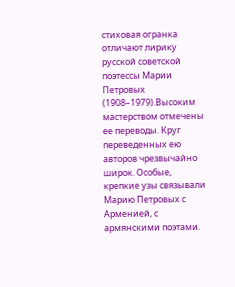стиховая огранка отличают лирику русской советской поэтессы Марии Петровых (1908–1979).Высоким мастерством отмечены ее переводы. Круг переведенных ею авторов чрезвычайно широк. Особые, крепкие узы связывали Марию Петровых с Арменией, с армянскими поэтами.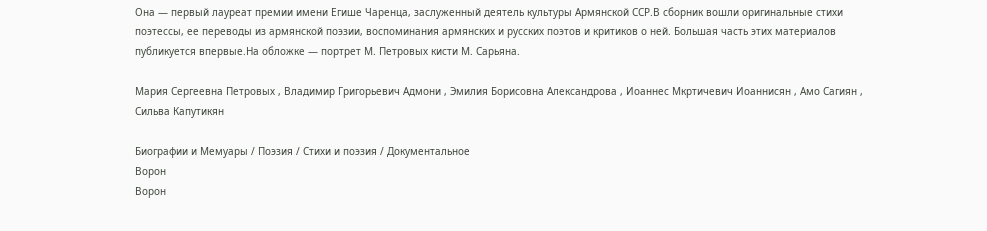Она — первый лауреат премии имени Егише Чаренца, заслуженный деятель культуры Армянской ССР.В сборник вошли оригинальные стихи поэтессы, ее переводы из армянской поэзии, воспоминания армянских и русских поэтов и критиков о ней. Большая часть этих материалов публикуется впервые.На обложке — портрет М. Петровых кисти М. Сарьяна.

Мария Сергеевна Петровых , Владимир Григорьевич Адмони , Эмилия Борисовна Александрова , Иоаннес Мкртичевич Иоаннисян , Амо Сагиян , Сильва Капутикян

Биографии и Мемуары / Поэзия / Стихи и поэзия / Документальное
Ворон
Ворон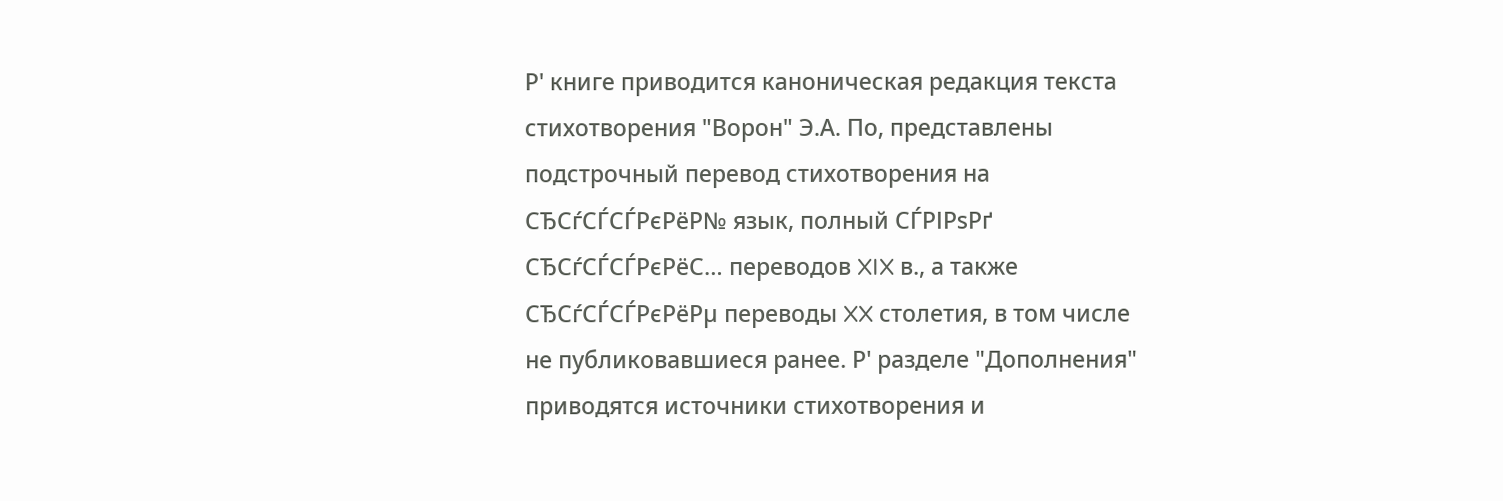Р' книге приводится каноническая редакция текста стихотворения "Ворон" Э.А. По, представлены подстрочный перевод стихотворения на СЂСѓСЃСЃРєРёР№ язык, полный СЃРІРѕРґ СЂСѓСЃСЃРєРёС… переводов XIX в., а также СЂСѓСЃСЃРєРёРµ переводы XX столетия, в том числе не публиковавшиеся ранее. Р' разделе "Дополнения" приводятся источники стихотворения и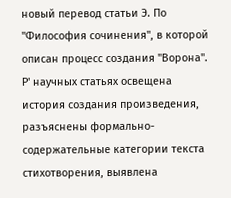новый перевод статьи Э. По "Философия сочинения", в которой описан процесс создания "Ворона". Р' научных статьях освещена история создания произведения, разъяснены формально-содержательные категории текста стихотворения, выявлена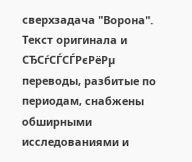сверхзадача "Ворона". Текст оригинала и СЂСѓСЃСЃРєРёРµ переводы, разбитые по периодам, снабжены обширными исследованиями и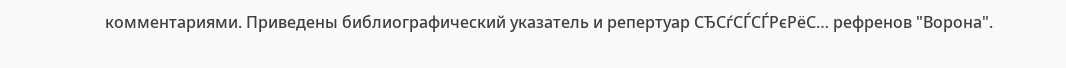комментариями. Приведены библиографический указатель и репертуар СЂСѓСЃСЃРєРёС… рефренов "Ворона".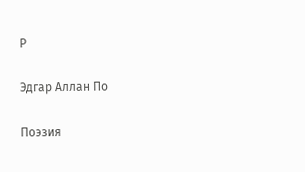Р

Эдгар Аллан По

Поэзия